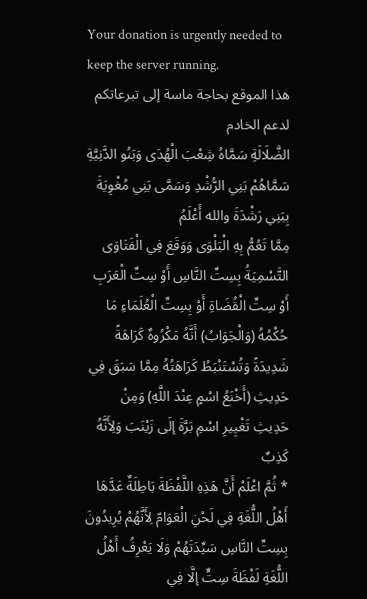Your donation is urgently needed to keep the server running.
هذا الموقع بحاجة ماسة إلى تبرعاتكم لدعم الخادم
الضَّلَالَةِ سَمَّاهُ شِعْبَ الْهُدَى وَبَنُو الدَّنِيَّةِ سَمَّاهُمْ بَنِي الرُّشْدِ وَسَمَّى بَنِي مُغْوِيَةَ بِبَنِي رَشْدَةَ والله أَعْلَمُ
مِمَّا تَعُمُّ بِهِ الْبَلْوَى وَوَقَعَ فِي الْفَتَاوَى التَّسْمِيَةُ بِسِتِّ النَّاسِ أَوْ سِتِّ الْعَرَبِ أَوْ سِتِّ الْقُضَاةِ أَوْ بِسِتِّ الْعُلَمَاءِ مَا حُكْمُهُ (وَالْجَوَابُ) أَنَّهُ مَكْرُوهٌ كَرَاهَةً شَدِيدَةً وَتُسْتَنْبَطُ كَرَاهَتُهُ مِمَّا سَبَقَ فِي حَدِيثِ (أَخْنَعُ اسْمٍ عِنْدَ اللَّهِ) وَمِنْ حَدِيثِ تَغْيِيرِ اسْمِ بَرَّةَ إلَى زَيْنَبَ وَلِأَنَّهُ كَذِبٌ
* ثُمَّ اعْلَمْ أَنَّ هَذِهِ اللَّفْظَةَ بَاطِلَةٌ عَدَّهَا أَهْلُ اللُّغَةِ فِي لَحْنِ الْعَوَامّ لِأَنَّهُمْ يُرِيدُونَ بِسِتِّ النَّاسِ سَيِّدَتَهُمْ وَلَا يَعْرِفُ أَهْلُ اللُّغَةِ لَفْظَةَ سِتٍّ إلَّا فِي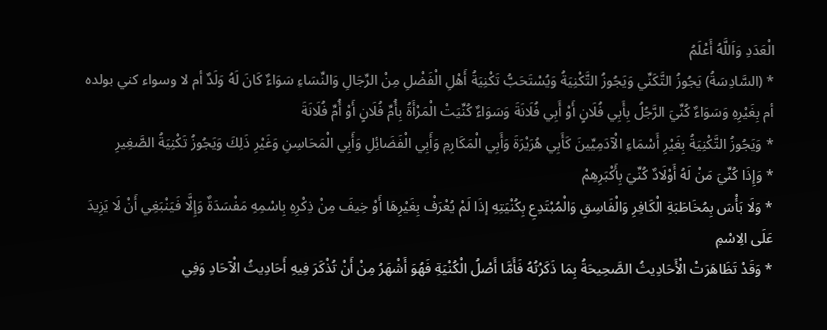الْعَدَدِ وَاَللَّهُ أَعْلَمُ
* (السَّادِسَةُ) يَجُوزُ التَّكَنِّي وَيَجُوزُ التَّكْنِيَةُ وَيُسْتَحَبُّ تَكْنِيَةُ أَهْلِ الْفَضْلِ مِنْ الرِّجَالِ وَالنِّسَاءِ سَوَاءٌ كَانَ لَهُ وَلَدٌ أم لا وسواء كني بولده أم بِغَيْرِهِ وَسَوَاءٌ كُنِّيَ الرَّجُلُ بِأَبِي فُلَانٍ أَوْ أَبِي فُلَانَةَ وَسَوَاءٌ كُنِّيَتْ الْمَرْأَةُ بِأُمِّ فُلَانٍ أَوْ أُمِّ فُلَانَةَ
* وَيَجُوزُ التَّكْنِيَةُ بِغَيْرِ أَسْمَاءِ الْآدَمِيِّينَ كَأَبِي هُرَيْرَةَ وَأَبِي الْمَكَارِمِ وَأَبِي الْفَضَائِلِ وَأَبِي الْمَحَاسِنِ وَغَيْرِ ذَلِكَ وَيَجُوزُ تَكْنِيَةُ الصَّغِيرِ
* وَإِذَا كُنِّيَ مَنْ لَهُ أَوْلَادٌ كُنِّيَ بِأَكْبَرِهِمْ
* وَلَا بَأْسَ بِمُخَاطَبَةِ الْكَافِرِ وَالْفَاسِقِ وَالْمُبْتَدِعِ بِكُنْيَتِهِ إذَا لَمْ يُعْرَفْ بِغَيْرِهَا أَوْ خِيفَ مِنْ ذِكْرِهِ بِاسْمِهِ مَفْسَدَةٌ وَإِلَّا فَيَنْبَغِي أَنْ لَا يَزِيدَ عَلَى الِاسْمِ
* وَقَدْ تَظَاهَرَتْ الْأَحَادِيثُ الصَّحِيحَةُ بِمَا ذَكَرْتُهُ فَأَمَّا أَصْلُ الْكُنْيَةِ فَهُوَ أَشْهَرُ مِنْ أَنْ تُذْكَرَ فِيهِ أَحَادِيثُ الْآحَادِ وَفِي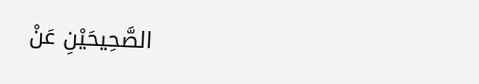الصَّحِيحَيْنِ عَنْ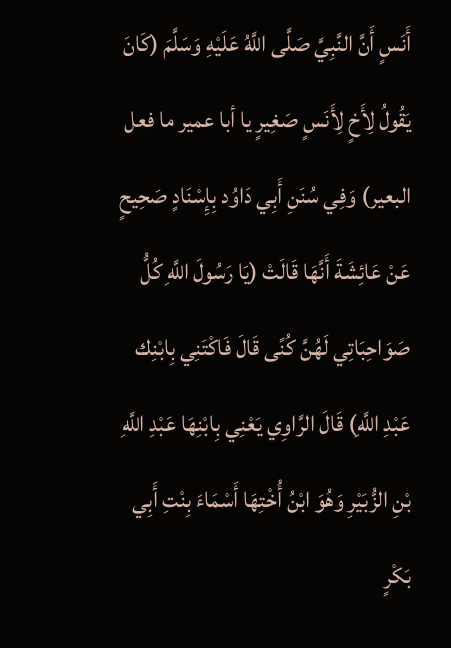أَنَسٍ أَنَّ النَّبِيَّ صَلَّى اللَّهُ عَلَيْهِ وَسَلَّمَ (كَانَ يَقُولُ لِأَخٍ لِأَنَسٍ صَغِيرٍ يا أبا عمير ما فعل البعير) وَفِي سُنَنِ أَبِي دَاوُد بِإِسْنَادٍ صَحِيحٍ عَنْ عَائِشَةَ أَنَّهَا قَالَتْ (يَا رَسُولَ اللَّهِ كُلُّ صَوَاحِبَاتِي لَهُنَّ كُنًى قَالَ فَاكْتَنِي بِابْنِك
عَبْدِ اللَّهِ) قَالَ الرَّاوِي يَعْنِي بِابْنِهَا عَبْدِ اللَّهِ بْنِ الزُّبَيْرِ وَهُوَ ابْنُ أُخْتِهَا أَسْمَاءَ بِنْتِ أَبِي بَكْرٍ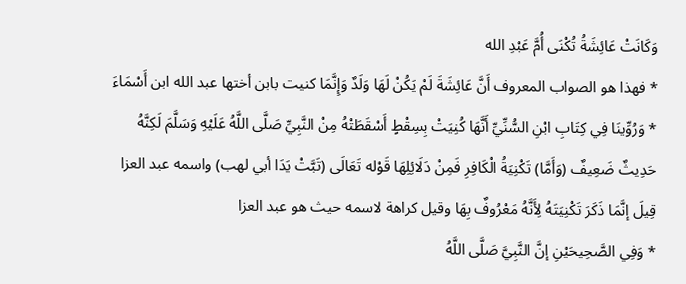وَكَانَتْ عَائِشَةُ تُكْنَى أُمَّ عَبْدِ الله
* فهذا هو الصواب المعروف أَنَّ عَائِشَةَ لَمْ يَكُنْ لَهَا وَلَدٌ وَإِنَّمَا كنيت بابن أختها عبد الله ابن أَسْمَاءَ
* وَرُوِّينَا فِي كِتَابِ ابْنِ السُّنِّيِّ أَنَّهَا كُنِيَتْ بِسِقْطٍ أَسْقَطَتْهُ مِنْ النَّبِيِّ صَلَّى اللَّهُ عَلَيْهِ وَسَلَّمَ لَكِنَّهُ حَدِيثٌ ضَعِيفٌ (وَأَمَّا) تَكْنِيَةُ الْكَافِرِ فَمِنْ دَلَائِلِهَا قَوْله تَعَالَى (تَبَّتْ يَدَا أبي لهب) واسمه عبد العزا قِيلَ إنَّمَا ذَكَرَ تَكْنِيَتَهُ لِأَنَّهُ مَعْرُوفٌ بِهَا وقيل كراهة لاسمه حيث هو عبد العزا
* وَفِي الصَّحِيحَيْنِ إنَّ النَّبِيَّ صَلَّى اللَّهُ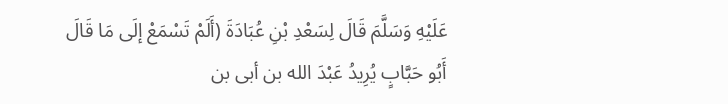عَلَيْهِ وَسَلَّمَ قَالَ لِسَعْدِ بْنِ عُبَادَةَ (أَلَمْ تَسْمَعْ إلَى مَا قَالَ أَبُو حَبَّابٍ يُرِيدُ عَبْدَ الله بن أبى بن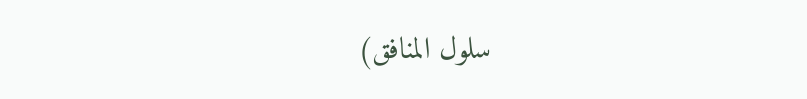سلول المنافق)